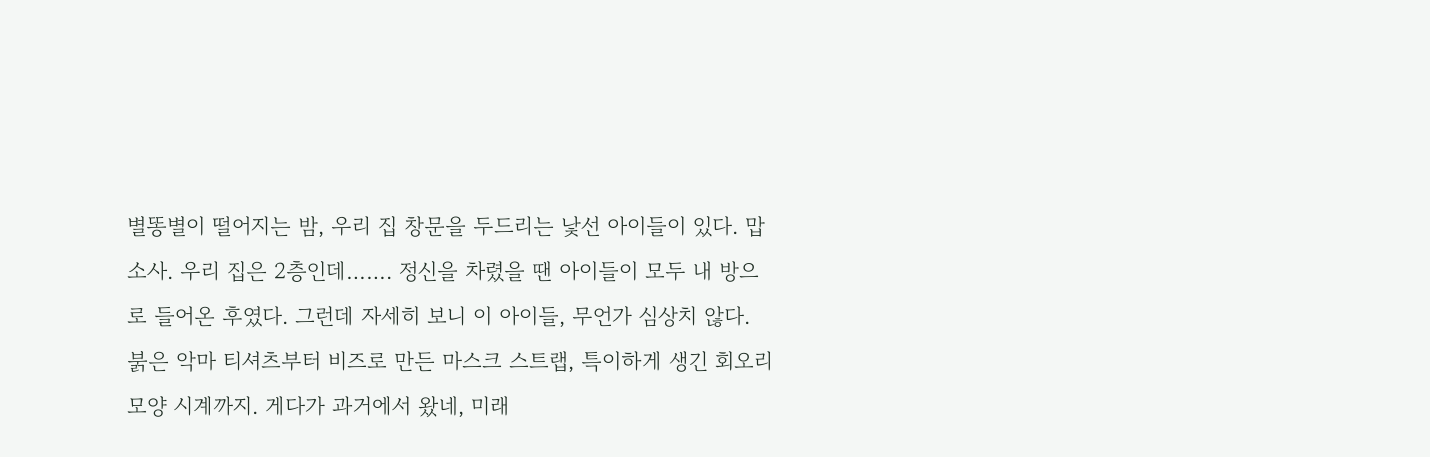별똥별이 떨어지는 밤, 우리 집 창문을 두드리는 낯선 아이들이 있다. 맙소사. 우리 집은 2층인데……. 정신을 차렸을 땐 아이들이 모두 내 방으로 들어온 후였다. 그런데 자세히 보니 이 아이들, 무언가 심상치 않다. 붉은 악마 티셔츠부터 비즈로 만든 마스크 스트랩, 특이하게 생긴 회오리 모양 시계까지. 게다가 과거에서 왔네, 미래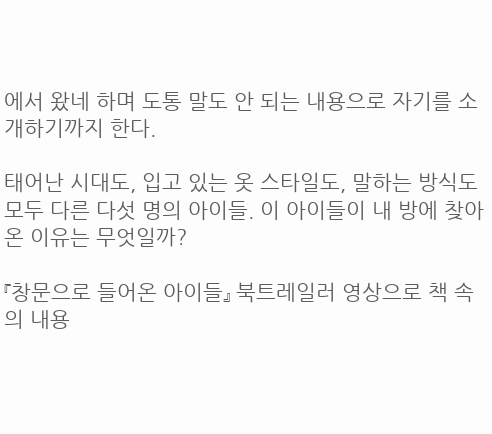에서 왔네 하며 도통 말도 안 되는 내용으로 자기를 소개하기까지 한다.

태어난 시대도, 입고 있는 옷 스타일도, 말하는 방식도 모두 다른 다섯 명의 아이들. 이 아이들이 내 방에 찾아온 이유는 무엇일까?

『창문으로 들어온 아이들』 북트레일러 영상으로 책 속의 내용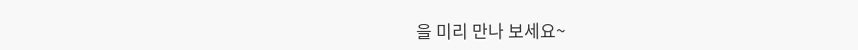을 미리 만나 보세요~